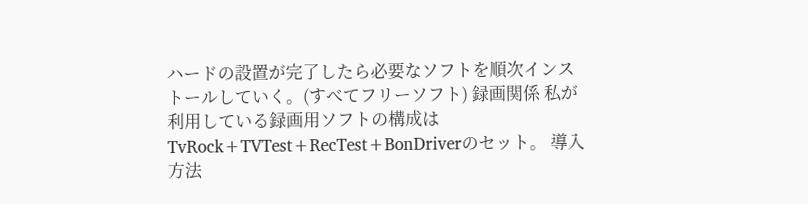ハードの設置が完了したら必要なソフトを順次インストールしていく。(すべてフリーソフト) 録画関係 私が利用している録画用ソフトの構成はTvRock+TVTest+RecTest+BonDriverのセット。 導入方法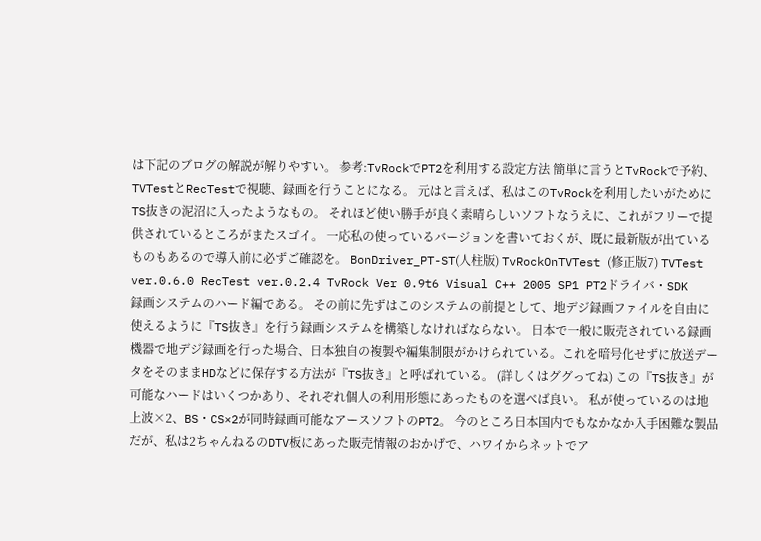は下記のブログの解説が解りやすい。 参考:TvRockでPT2を利用する設定方法 簡単に言うとTvRockで予約、TVTestとRecTestで視聴、録画を行うことになる。 元はと言えば、私はこのTvRockを利用したいがためにTS抜きの泥沼に入ったようなもの。 それほど使い勝手が良く素晴らしいソフトなうえに、これがフリーで提供されているところがまたスゴイ。 一応私の使っているバージョンを書いておくが、既に最新版が出ているものもあるので導入前に必ずご確認を。 BonDriver_PT-ST(人柱版) TvRockOnTVTest (修正版7) TVTest ver.0.6.0 RecTest ver.0.2.4 TvRock Ver 0.9t6 Visual C++ 2005 SP1 PT2ドライバ・SDK
録画システムのハード編である。 その前に先ずはこのシステムの前提として、地デジ録画ファイルを自由に使えるように『TS抜き』を行う録画システムを構築しなければならない。 日本で一般に販売されている録画機器で地デジ録画を行った場合、日本独自の複製や編集制限がかけられている。これを暗号化せずに放送データをそのままHDなどに保存する方法が『TS抜き』と呼ばれている。 (詳しくはググってね) この『TS抜き』が可能なハードはいくつかあり、それぞれ個人の利用形態にあったものを選べば良い。 私が使っているのは地上波×2、BS・CS×2が同時録画可能なアースソフトのPT2。 今のところ日本国内でもなかなか入手困難な製品だが、私は2ちゃんねるのDTV板にあった販売情報のおかげで、ハワイからネットでア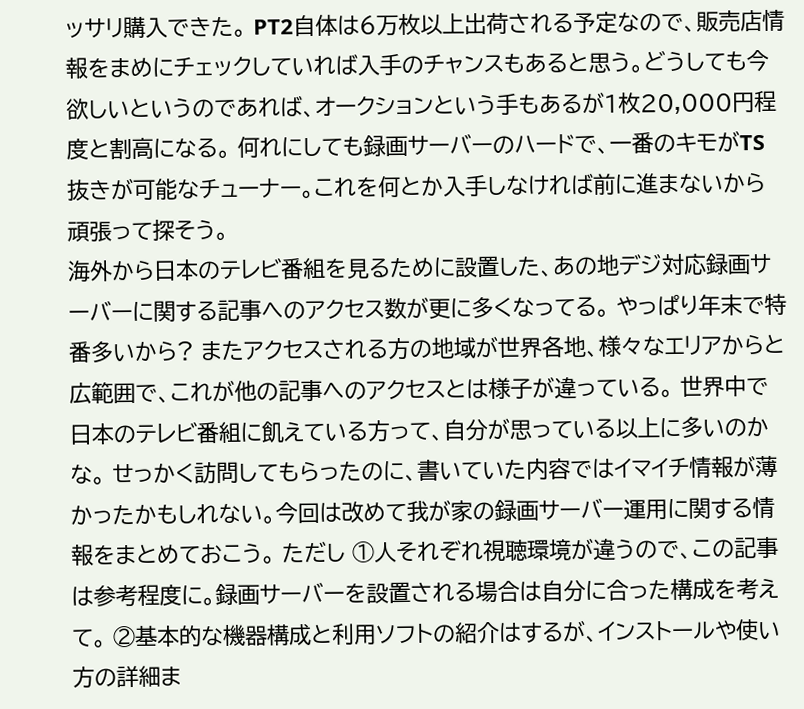ッサリ購入できた。 PT2自体は6万枚以上出荷される予定なので、販売店情報をまめにチェックしていれば入手のチャンスもあると思う。どうしても今欲しいというのであれば、オークションという手もあるが1枚20,000円程度と割高になる。 何れにしても録画サーバーのハードで、一番のキモがTS抜きが可能なチューナー。これを何とか入手しなければ前に進まないから頑張って探そう。
海外から日本のテレビ番組を見るために設置した、あの地デジ対応録画サーバーに関する記事へのアクセス数が更に多くなってる。 やっぱり年末で特番多いから? またアクセスされる方の地域が世界各地、様々なエリアからと広範囲で、これが他の記事へのアクセスとは様子が違っている。 世界中で日本のテレビ番組に飢えている方って、自分が思っている以上に多いのかな。 せっかく訪問してもらったのに、書いていた内容ではイマイチ情報が薄かったかもしれない。今回は改めて我が家の録画サーバー運用に関する情報をまとめておこう。 ただし ①人それぞれ視聴環境が違うので、この記事は参考程度に。録画サーバーを設置される場合は自分に合った構成を考えて。 ②基本的な機器構成と利用ソフトの紹介はするが、インストールや使い方の詳細ま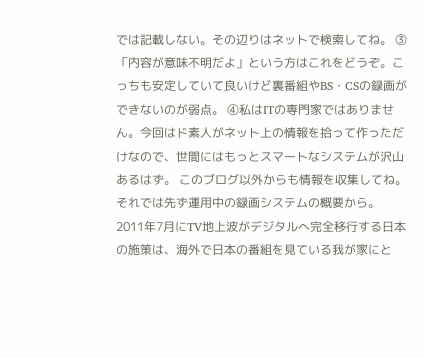では記載しない。その辺りはネットで検索してね。 ③「内容が意味不明だよ」という方はこれをどうぞ。こっちも安定していて良いけど裏番組やBS・CSの録画ができないのが弱点。 ④私はITの専門家ではありません。今回はド素人がネット上の情報を拾って作っただけなので、世間にはもっとスマートなシステムが沢山あるはず。 このブログ以外からも情報を収集してね。 それでは先ず運用中の録画システムの概要から。
2011年7月にTV地上波がデジタルへ完全移行する日本の施策は、海外で日本の番組を見ている我が家にと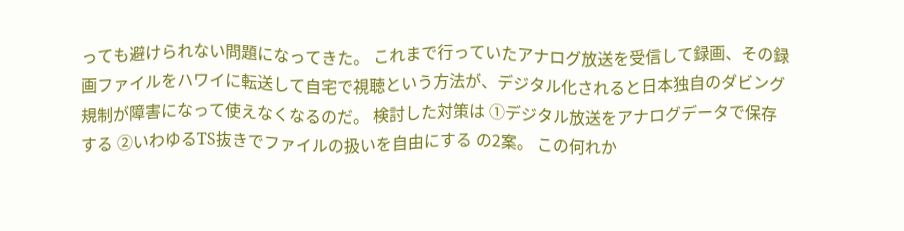っても避けられない問題になってきた。 これまで行っていたアナログ放送を受信して録画、その録画ファイルをハワイに転送して自宅で視聴という方法が、デジタル化されると日本独自のダビング規制が障害になって使えなくなるのだ。 検討した対策は ①デジタル放送をアナログデータで保存する ②いわゆるTS抜きでファイルの扱いを自由にする の2案。 この何れか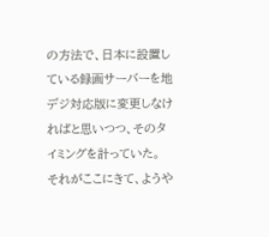の方法で、日本に設置している録画サーバーを地デジ対応版に変更しなければと思いつつ、そのタイミングを計っていた。 それがここにきて、ようや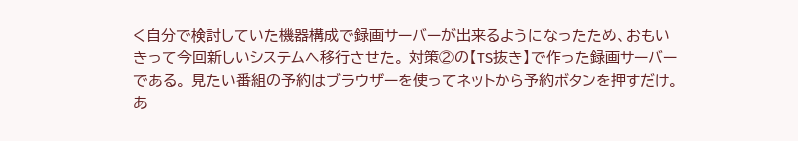く自分で検討していた機器構成で録画サーバーが出来るようになったため、おもいきって今回新しいシステムへ移行させた。 対策②の【TS抜き】で作った録画サーバーである。 見たい番組の予約はブラウザーを使ってネットから予約ボタンを押すだけ。あ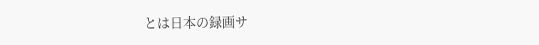とは日本の録画サ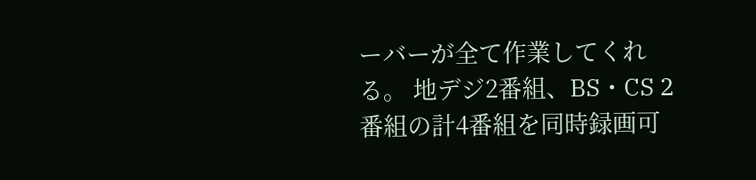ーバーが全て作業してくれる。 地デジ2番組、BS・CS 2番組の計4番組を同時録画可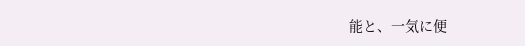能と、一気に便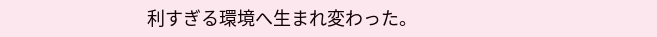利すぎる環境へ生まれ変わった。